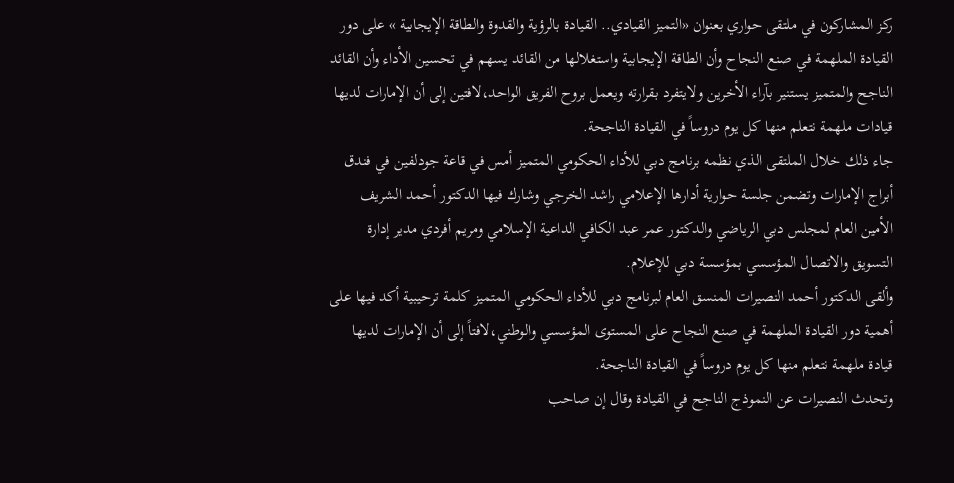ركز المشاركون في ملتقى حواري بعنوان «التميز القيادي.. القيادة بالرؤية والقدوة والطاقة الإيجابية » على دور القيادة الملهمة في صنع النجاح وأن الطاقة الإيجابية واستغلالها من القائد يسهم في تحسين الأداء وأن القائد الناجح والمتميز يستنير بآراء الأخرين ولايتفرد بقرارته ويعمل بروح الفريق الواحد،لافتين إلى أن الإمارات لديها قيادات ملهمة نتعلم منها كل يوم دروساً في القيادة الناجحة.
جاء ذلك خلال الملتقى الذي نظمه برنامج دبي للأداء الحكومي المتميز أمس في قاعة جودلفين في فندق أبراج الإمارات وتضمن جلسة حوارية أدارها الإعلامي راشد الخرجي وشارك فيها الدكتور أحمد الشريف الأمين العام لمجلس دبي الرياضي والدكتور عمر عبد الكافي الداعية الإسلامي ومريم أفردي مدير إدارة التسويق والاتصال المؤسسي بمؤسسة دبي للإعلام.
وألقى الدكتور أحمد النصيرات المنسق العام لبرنامج دبي للأداء الحكومي المتميز كلمة ترحيبية أكد فيها على أهمية دور القيادة الملهمة في صنع النجاح على المستوى المؤسسي والوطني،لافتاً إلى أن الإمارات لديها قيادة ملهمة نتعلم منها كل يوم دروساً في القيادة الناجحة.
وتحدث النصيرات عن النموذج الناجح في القيادة وقال إن صاحب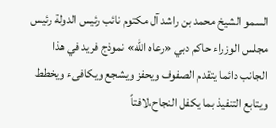السمو الشيخ محمد بن راشد آل مكتوم نائب رئيس الدولة رئيس مجلس الوزراء حاكم دبي «رعاه الله» نموذج فريد في هذا الجانب دائما يتقدم الصفوف ويحفز ويشجع ويكافىء ويخطط ويتابع التنفيذ بما يكفل النجاح،لافتاً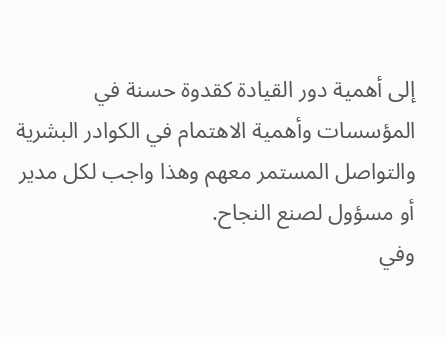إلى أهمية دور القيادة كقدوة حسنة في المؤسسات وأهمية الاهتمام في الكوادر البشرية والتواصل المستمر معهم وهذا واجب لكل مدير أو مسؤول لصنع النجاح.
وفي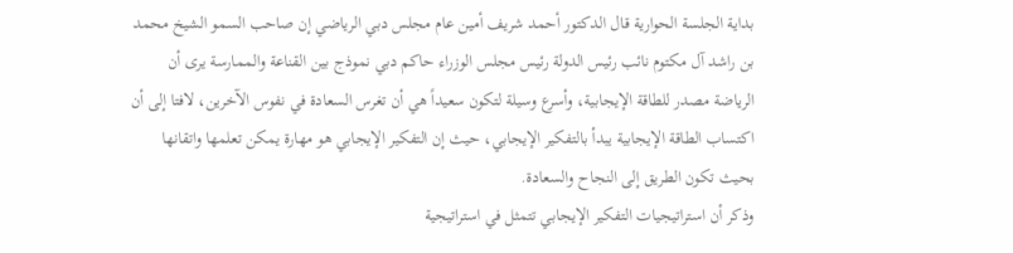بداية الجلسة الحوارية قال الدكتور أحمد شريف أمين عام مجلس دبي الرياضي إن صاحب السمو الشيخ محمد بن راشد آل مكتوم نائب رئيس الدولة رئيس مجلس الوزراء حاكم دبي نموذج بين القناعة والممارسة يرى أن الرياضة مصدر للطاقة الإيجابية، وأسرع وسيلة لتكون سعيداً هي أن تغرس السعادة في نفوس الآخرين، لافتا إلى أن اكتساب الطاقة الإيجابية يبدأ بالتفكير الإيجابي، حيث إن التفكير الإيجابي هو مهارة يمكن تعلمها واتقانها بحيث تكون الطريق إلى النجاح والسعادة.
وذكر أن استراتيجيات التفكير الإيجابي تتمثل في استراتيجية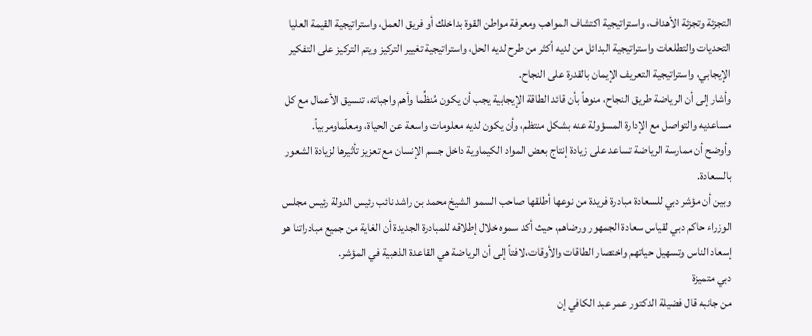التجزئة وتجزئة الأهداف، واستراتيجية اكتشاف المواهب ومعرفة مواطن القوة بداخلك أو فريق العمل، واستراتيجية القيمة العليا التحديات والتطلعات واستراتيجية البدائل من لديه أكثر من طرح لديه الحل، واستراتيجية تغيير التركيز ويتم التركيز على التفكير الإيجابي، واستراتيجية التعريف الإيمان بالقدرة على النجاح.
وأشار إلى أن الرياضة طريق النجاح، منوهاً بأن قائد الطاقة الإيجابية يجب أن يكون مُنظِّما وأهم واجباته، تنسيق الأعمال مع كل مساعديه والتواصل مع الإدارة المسؤولة عنه بشكل منتظم، وأن يكون لديه معلومات واسعة عن الحياة، ومعلّماومربياً.
وأوضح أن ممارسة الرياضة تساعد على زيادة إنتاج بعض المواد الكيماوية داخل جسم الإنسان مع تعزيز تأثيرها لزيادة الشعور بالسعادة.
وبين أن مؤشر دبي للسعادة مبادرة فريدة من نوعها أطلقها صاحب السمو الشيخ محمد بن راشد نائب رئيس الدولة رئيس مجلس الوزراء حاكم دبي لقياس سعادة الجمهور ورضاهم، حيث أكد سموه خلال إطلاقه للمبادرة الجديدة أن الغاية من جميع مبادراتنا هو إسعاد الناس وتسهيل حياتهم واختصار الطاقات والأوقات،لافتاً إلى أن الرياضة هي القاعدة الذهبية في المؤشر.
دبي متميزة
من جانبه قال فضيلة الدكتور عمر عبد الكافي إن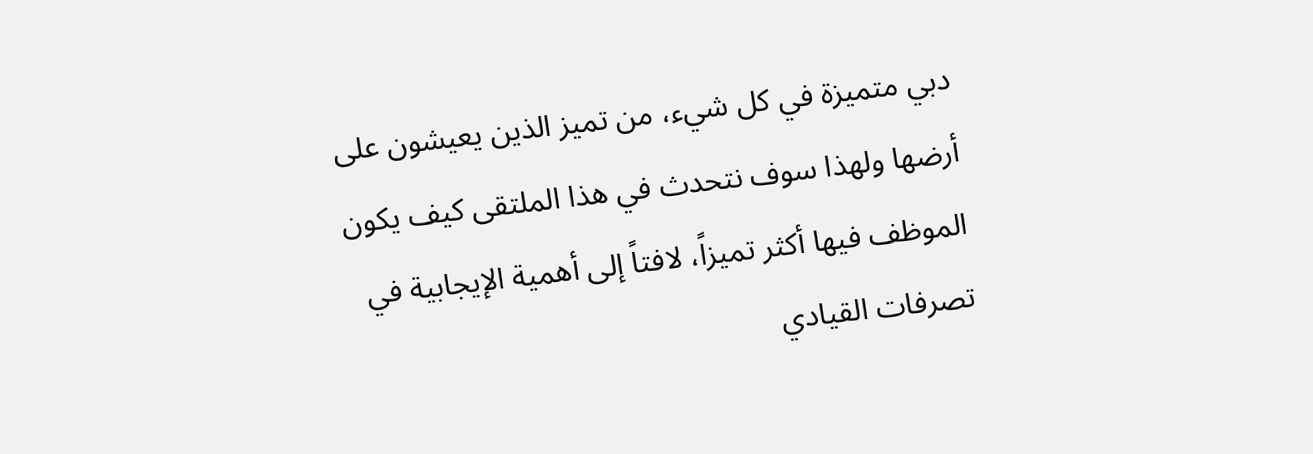دبي متميزة في كل شيء، من تميز الذين يعيشون على أرضها ولهذا سوف نتحدث في هذا الملتقى كيف يكون الموظف فيها أكثر تميزاً، لافتاً إلى أهمية الإيجابية في تصرفات القيادي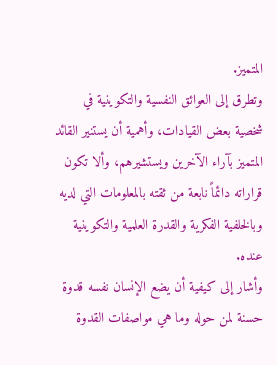المتميز.
وتطرق إلى العوائق النفسية والتكوينية في شخصية بعض القيادات، وأهمية أن يستنير القائد المتميز بآراء الآخرين ويستشيرهم، وألا تكون قراراته دائماً نابعة من ثقته بالمعلومات التي لديه وبالخلفية الفكرية والقدرة العلمية والتكوينية عنده.
وأشار إلى كيفية أن يضع الإنسان نفسه قدوة حسنة لمن حوله وما هي مواصفات القدوة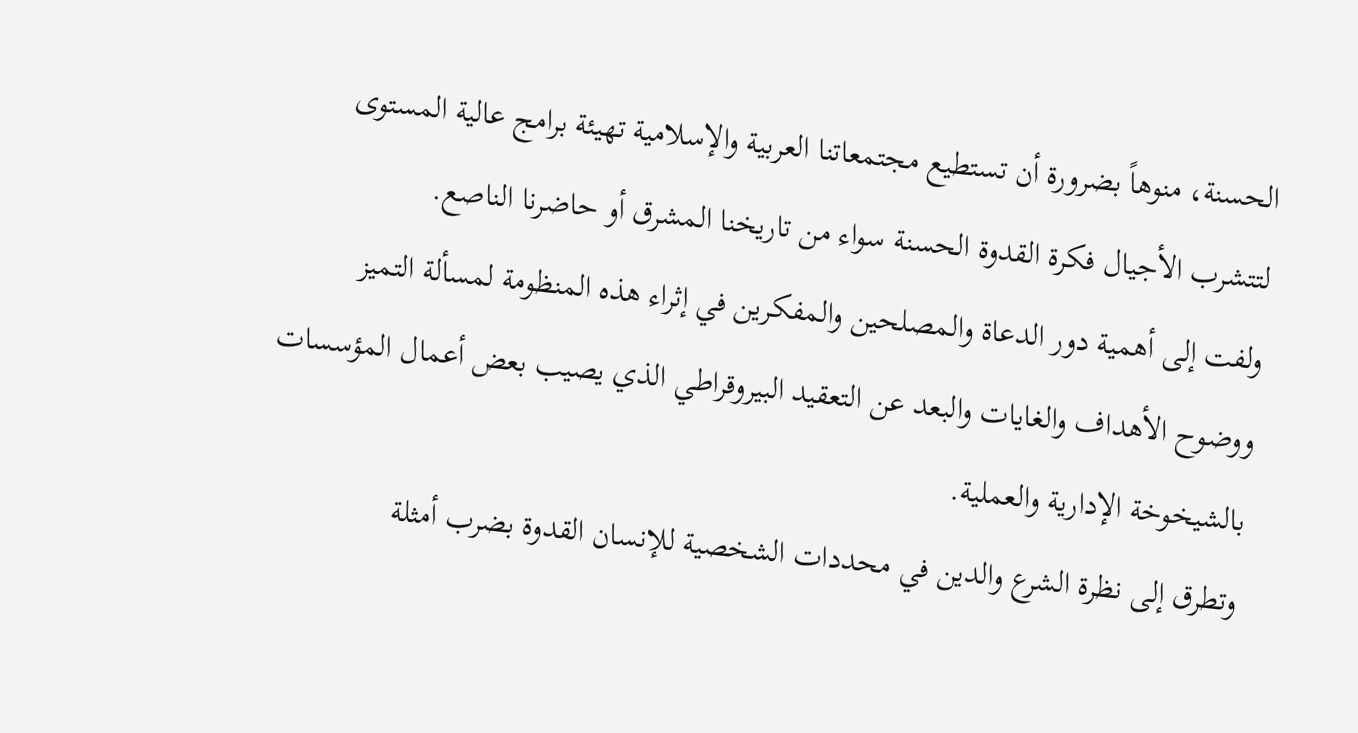الحسنة، منوهاً بضرورة أن تستطيع مجتمعاتنا العربية والإسلامية تهيئة برامج عالية المستوى لتتشرب الأجيال فكرة القدوة الحسنة سواء من تاريخنا المشرق أو حاضرنا الناصع.
ولفت إلى أهمية دور الدعاة والمصلحين والمفكرين في إثراء هذه المنظومة لمسألة التميز ووضوح الأهداف والغايات والبعد عن التعقيد البيروقراطي الذي يصيب بعض أعمال المؤسسات بالشيخوخة الإدارية والعملية.
وتطرق إلى نظرة الشرع والدين في محددات الشخصية للإنسان القدوة بضرب أمثلة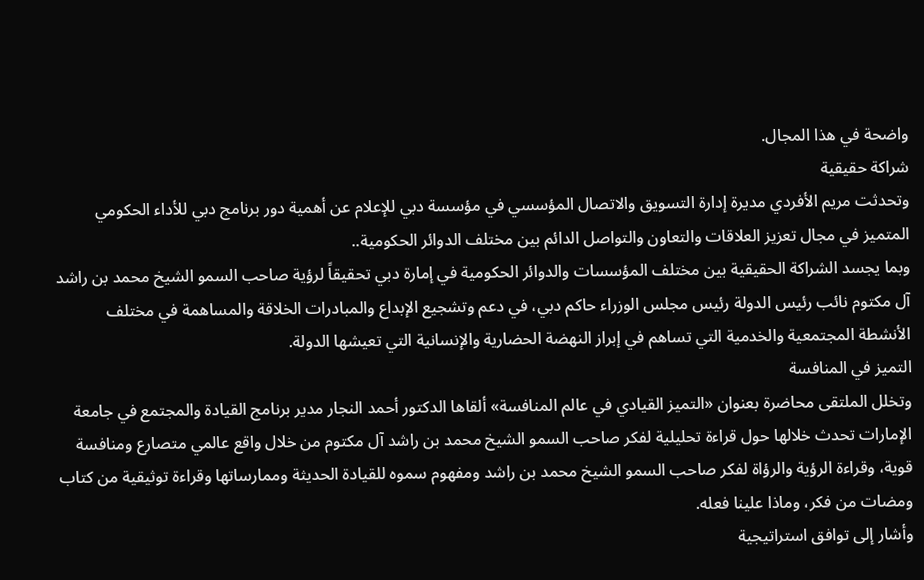واضحة في هذا المجال.
شراكة حقيقية
وتحدثت مريم الأفردي مديرة إدارة التسويق والاتصال المؤسسي في مؤسسة دبي للإعلام عن أهمية دور برنامج دبي للأداء الحكومي المتميز في مجال تعزيز العلاقات والتعاون والتواصل الدائم بين مختلف الدوائر الحكومية..
وبما يجسد الشراكة الحقيقية بين مختلف المؤسسات والدوائر الحكومية في إمارة دبي تحقيقاً لرؤية صاحب السمو الشيخ محمد بن راشد آل مكتوم نائب رئيس الدولة رئيس مجلس الوزراء حاكم دبي، في دعم وتشجيع الإبداع والمبادرات الخلاقة والمساهمة في مختلف الأنشطة المجتمعية والخدمية التي تساهم في إبراز النهضة الحضارية والإنسانية التي تعيشها الدولة.
التميز في المنافسة
وتخلل الملتقى محاضرة بعنوان «التميز القيادي في عالم المنافسة» ألقاها الدكتور أحمد النجار مدير برنامج القيادة والمجتمع في جامعة الإمارات تحدث خلالها حول قراءة تحليلية لفكر صاحب السمو الشيخ محمد بن راشد آل مكتوم من خلال واقع عالمي متصارع ومنافسة قوية، وقراءة الرؤية والرؤاة لفكر صاحب السمو الشيخ محمد بن راشد ومفهوم سموه للقيادة الحديثة وممارساتها وقراءة توثيقية من كتاب ومضات من فكر، وماذا علينا فعله.
وأشار إلى توافق استراتيجية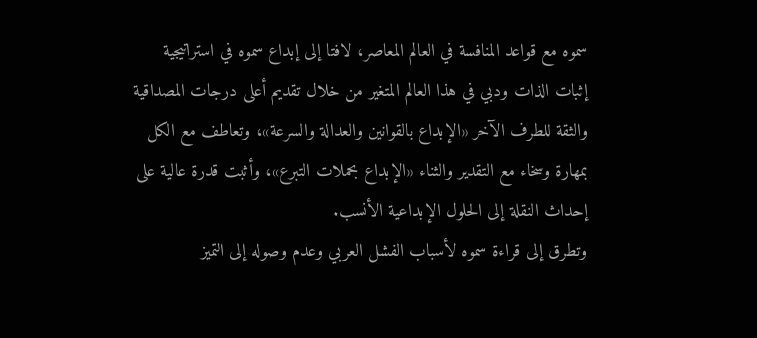سموه مع قواعد المنافسة في العالم المعاصر، لافتا إلى إبداع سموه في استراتيجية إثبات الذات ودبي في هذا العالم المتغير من خلال تقديم أعلى درجات المصداقية والثقة للطرف الآخر «الإبداع بالقوانين والعدالة والسرعة»، وتعاطف مع الكل بمهارة وسخاء مع التقدير والثناء «الإبداع بحملات التبرع»، وأثبت قدرة عالية على إحداث النقلة إلى الحلول الإبداعية الأنسب.
وتطرق إلى قراءة سموه لأسباب الفشل العربي وعدم وصوله إلى التميز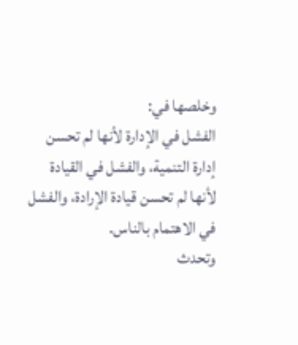وخلصها في:
الفشل في الإدارة لأنها لم تحسن إدارة التنمية، والفشل في القيادة لأنها لم تحسن قيادة الإرادة، والفشل في الاهتمام بالناس.
وتحدث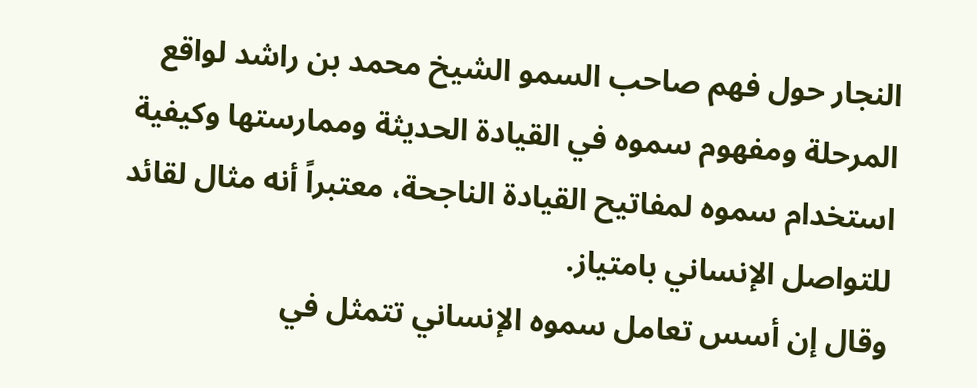النجار حول فهم صاحب السمو الشيخ محمد بن راشد لواقع المرحلة ومفهوم سموه في القيادة الحديثة وممارستها وكيفية استخدام سموه لمفاتيح القيادة الناجحة، معتبراً أنه مثال لقائد للتواصل الإنساني بامتياز.
وقال إن أسس تعامل سموه الإنساني تتمثل في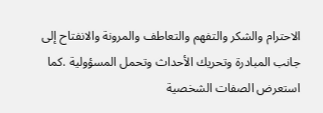الاحترام والشكر والتفهم والتعاطف والمرونة والانفتاح إلى جانب المبادرة وتحريك الأحداث وتحمل المسؤولية .كما استعرض الصفات الشخصية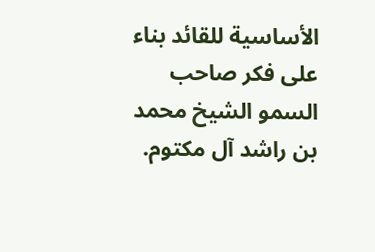الأساسية للقائد بناء على فكر صاحب السمو الشيخ محمد بن راشد آل مكتوم.